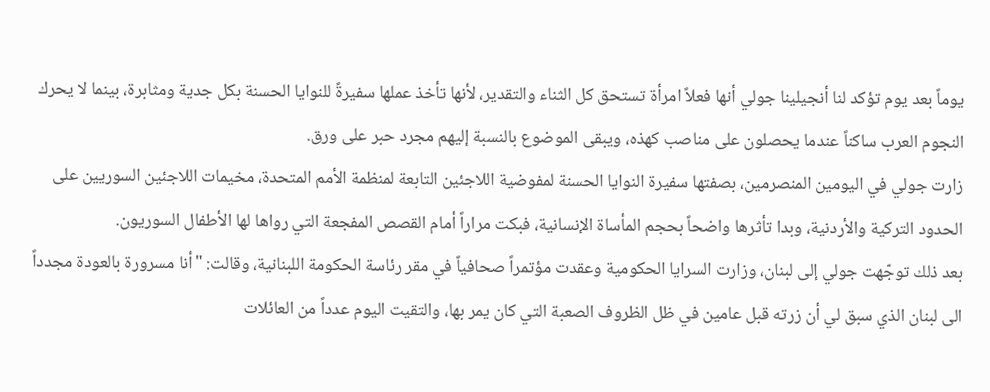يوماً بعد يوم تؤكد لنا أنجيلينا جولي أنها فعلاً امرأة تستحق كل الثناء والتقدير، لأنها تأخذ عملها سفيرةً للنوايا الحسنة بكل جدية ومثابرة، بينما لا يحرك النجوم العرب ساكناً عندما يحصلون على مناصب كهذه، ويبقى الموضوع بالنسبة إليهم مجرد حبر على ورق.
زارت جولي في اليومين المنصرمين، بصفتها سفيرة النوايا الحسنة لمفوضية اللاجئين التابعة لمنظمة الأمم المتحدة، مخيمات اللاجئين السوريين على الحدود التركية والأردنية، وبدا تأثرها واضحاً بحجم المأساة الإنسانية، فبكت مراراً أمام القصص المفجعة التي رواها لها الأطفال السوريون.
بعد ذلك توجّهت جولي إلى لبنان، وزارت السرايا الحكومية وعقدت مؤتمراً صحافياً في مقر رئاسة الحكومة اللبنانية، وقالت: "أنا مسرورة بالعودة مجدداً الى لبنان الذي سبق لي أن زرته قبل عامين في ظل الظروف الصعبة التي كان يمر بها، والتقيت اليوم عدداً من العائلات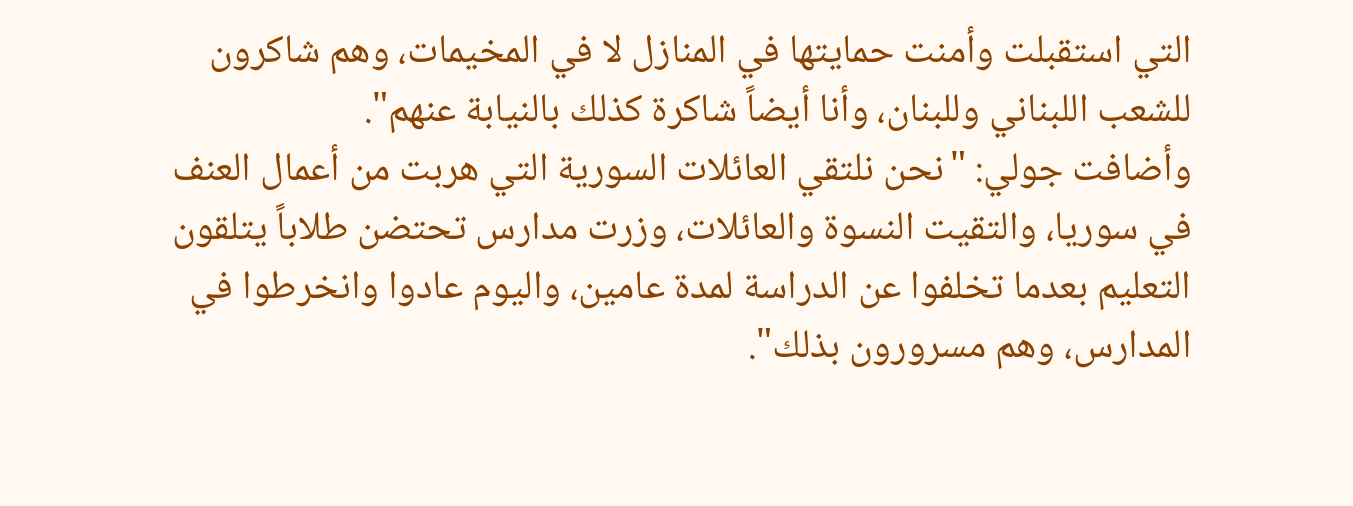التي استقبلت وأمنت حمايتها في المنازل لا في المخيمات، وهم شاكرون للشعب اللبناني وللبنان، وأنا أيضاً شاكرة كذلك بالنيابة عنهم".
وأضافت جولي: "نحن نلتقي العائلات السورية التي هربت من أعمال العنف في سوريا، والتقيت النسوة والعائلات، وزرت مدارس تحتضن طلاباً يتلقون التعليم بعدما تخلفوا عن الدراسة لمدة عامين، واليوم عادوا وانخرطوا في المدارس، وهم مسرورون بذلك".